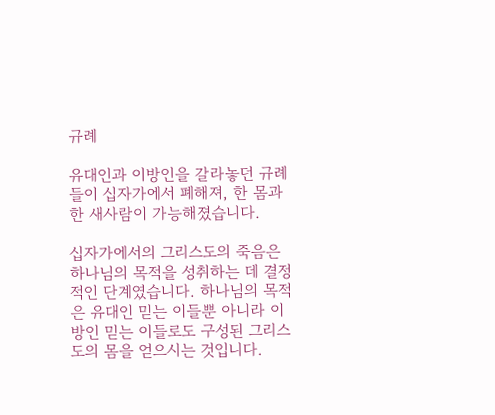규례

유대인과 이방인을 갈라놓던 규례들이 십자가에서 폐해져, 한 몸과 한 새사람이 가능해졌습니다.

십자가에서의 그리스도의 죽음은 하나님의 목적을 성취하는 데 결정적인 단계였습니다. 하나님의 목적은 유대인 믿는 이들뿐 아니라 이방인 믿는 이들로도 구성된 그리스도의 몸을 얻으시는 것입니다.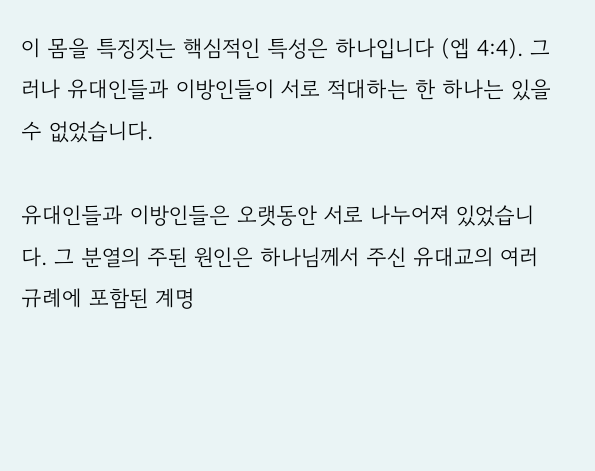이 몸을 특징짓는 핵심적인 특성은 하나입니다 (엡 4:4). 그러나 유대인들과 이방인들이 서로 적대하는 한 하나는 있을 수 없었습니다.

유대인들과 이방인들은 오랫동안 서로 나누어져 있었습니다. 그 분열의 주된 원인은 하나님께서 주신 유대교의 여러 규례에 포함된 계명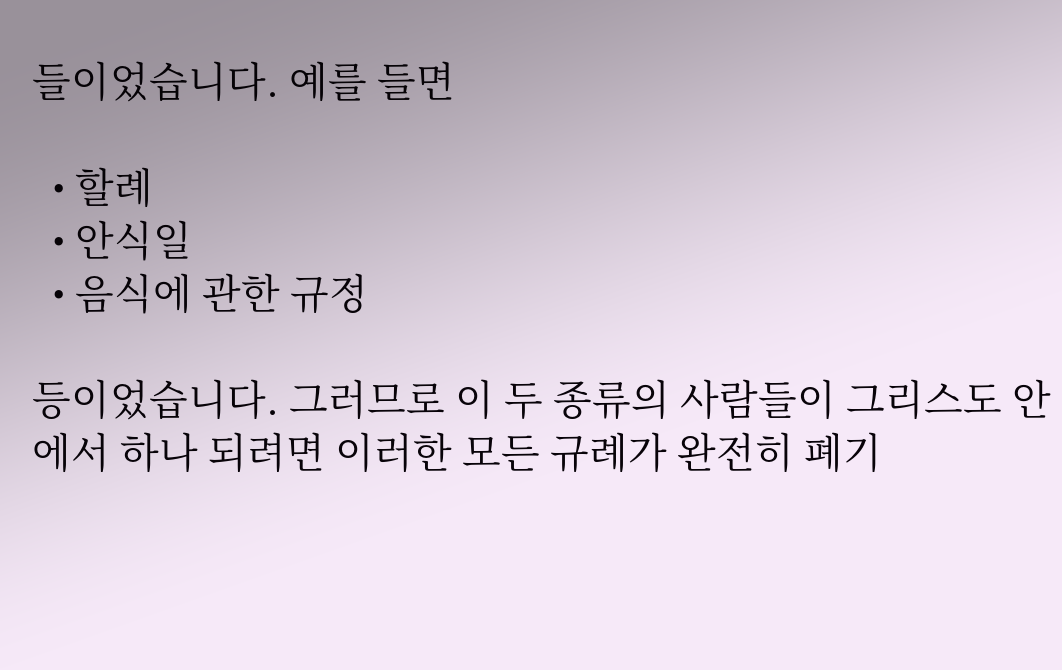들이었습니다. 예를 들면

  • 할례
  • 안식일
  • 음식에 관한 규정

등이었습니다. 그러므로 이 두 종류의 사람들이 그리스도 안에서 하나 되려면 이러한 모든 규례가 완전히 폐기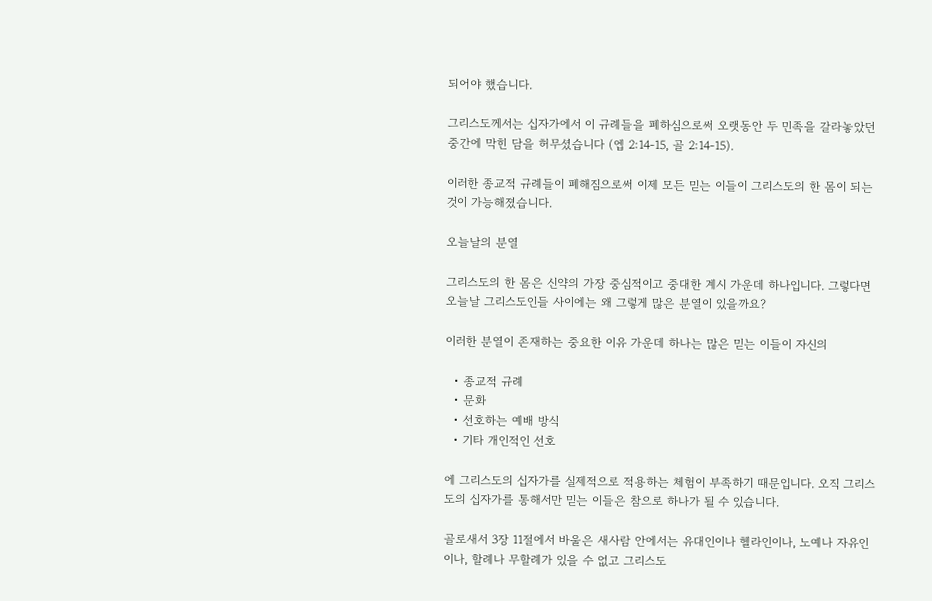되어야 했습니다.

그리스도께서는 십자가에서 이 규례들을 폐하심으로써 오랫동안 두 민족을 갈라놓았던 중간에 막힌 담을 허무셨습니다 (엡 2:14-15, 골 2:14-15).

이러한 종교적 규례들이 폐해짐으로써 이제 모든 믿는 이들이 그리스도의 한 몸이 되는 것이 가능해졌습니다.

오늘날의 분열

그리스도의 한 몸은 신약의 가장 중심적이고 중대한 계시 가운데 하나입니다. 그렇다면 오늘날 그리스도인들 사이에는 왜 그렇게 많은 분열이 있을까요?

이러한 분열이 존재하는 중요한 이유 가운데 하나는 많은 믿는 이들이 자신의

  • 종교적 규례
  • 문화
  • 선호하는 예배 방식
  • 기타 개인적인 선호

에 그리스도의 십자가를 실제적으로 적용하는 체험이 부족하기 때문입니다. 오직 그리스도의 십자가를 통해서만 믿는 이들은 참으로 하나가 될 수 있습니다.

골로새서 3장 11절에서 바울은 새사람 안에서는 유대인이나 헬라인이나, 노예나 자유인이나, 할례나 무할례가 있을 수 없고 그리스도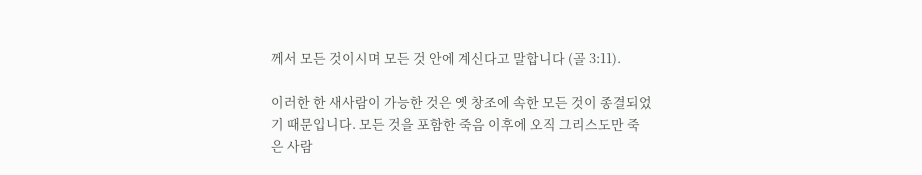께서 모든 것이시며 모든 것 안에 계신다고 말합니다 (골 3:11).

이러한 한 새사람이 가능한 것은 옛 창조에 속한 모든 것이 종결되었기 때문입니다. 모든 것을 포함한 죽음 이후에 오직 그리스도만 죽은 사람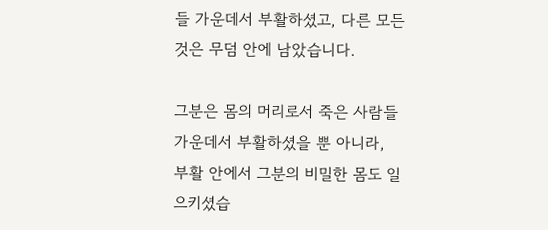들 가운데서 부활하셨고, 다른 모든 것은 무덤 안에 남았습니다.

그분은 몸의 머리로서 죽은 사람들 가운데서 부활하셨을 뿐 아니라, 부활 안에서 그분의 비밀한 몸도 일으키셨습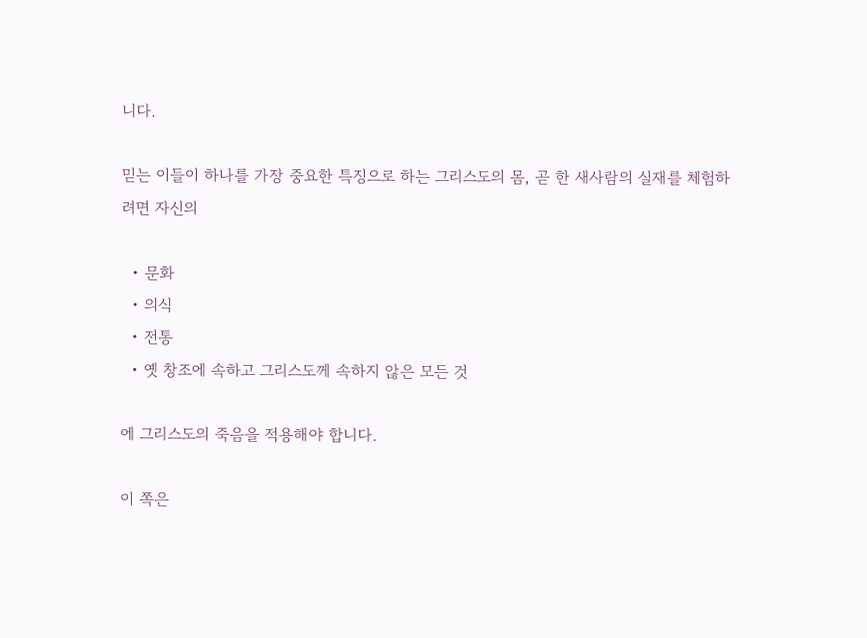니다.

믿는 이들이 하나를 가장 중요한 특징으로 하는 그리스도의 몸, 곧 한 새사람의 실재를 체험하려면 자신의

  • 문화
  • 의식
  • 전통
  • 옛 창조에 속하고 그리스도께 속하지 않은 모든 것

에 그리스도의 죽음을 적용해야 합니다.

이 쪽은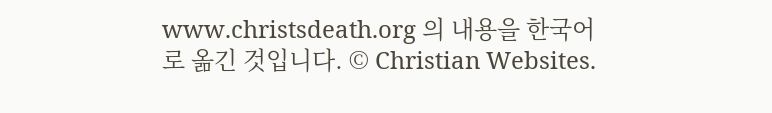www.christsdeath.org 의 내용을 한국어로 옮긴 것입니다. © Christian Websites.